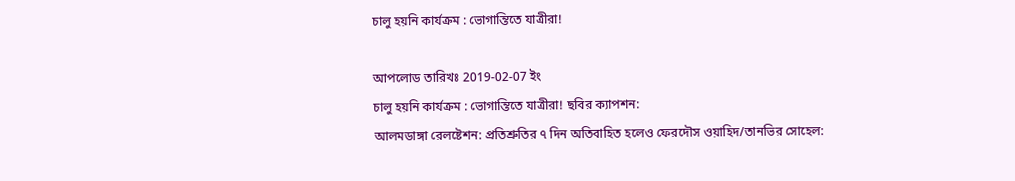চালু হয়নি কার্যক্রম : ভোগান্তিতে যাত্রীরা!

আপলোড তারিখঃ 2019-02-07 ইং
চালু হয়নি কার্যক্রম : ভোগান্তিতে যাত্রীরা! ছবির ক্যাপশন:
আলমডাঙ্গা রেলষ্টেশন: প্রতিশ্রুতির ৭ দিন অতিবাহিত হলেও ফেরদৌস ওয়াহিদ/তানভির সোহেল: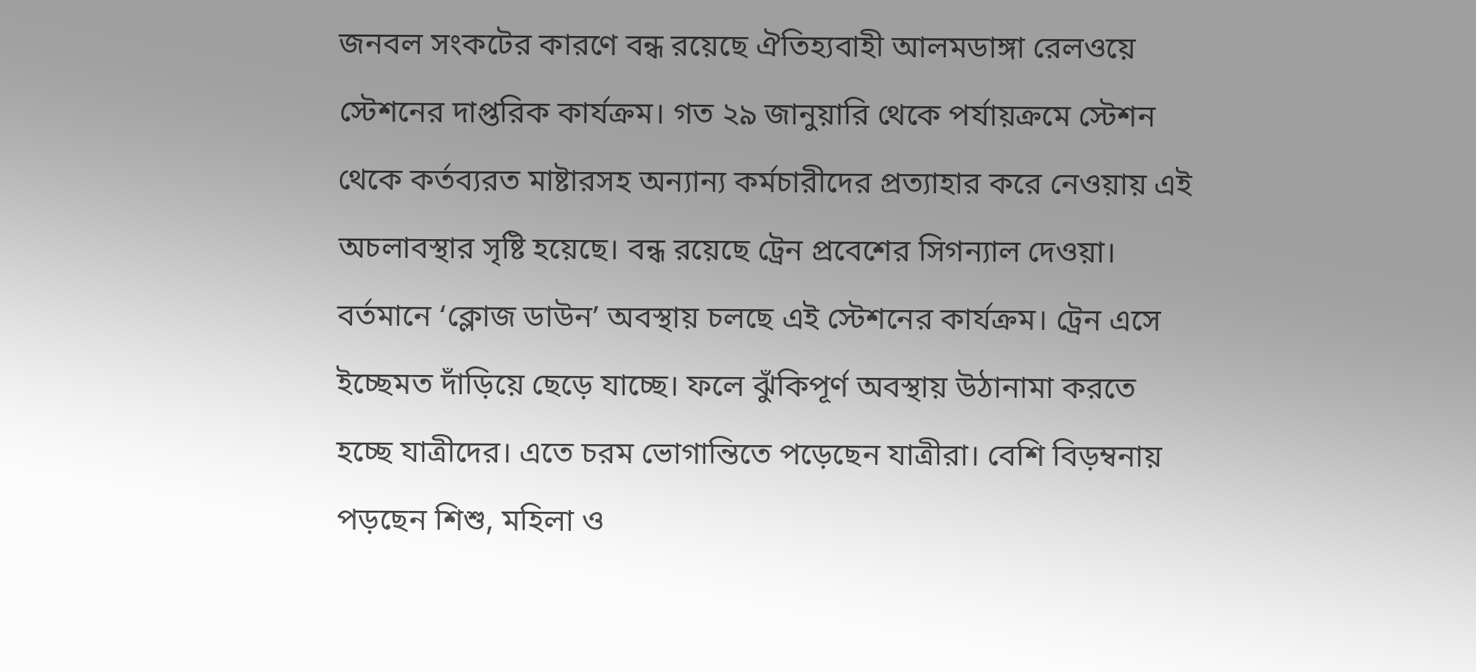জনবল সংকটের কারণে বন্ধ রয়েছে ঐতিহ্যবাহী আলমডাঙ্গা রেলওয়ে স্টেশনের দাপ্তরিক কার্যক্রম। গত ২৯ জানুয়ারি থেকে পর্যায়ক্রমে স্টেশন থেকে কর্তব্যরত মাষ্টারসহ অন্যান্য কর্মচারীদের প্রত্যাহার করে নেওয়ায় এই অচলাবস্থার সৃষ্টি হয়েছে। বন্ধ রয়েছে ট্রেন প্রবেশের সিগন্যাল দেওয়া। বর্তমানে ‘ক্লোজ ডাউন’ অবস্থায় চলছে এই স্টেশনের কার্যক্রম। ট্রেন এসে ইচ্ছেমত দাঁড়িয়ে ছেড়ে যাচ্ছে। ফলে ঝুঁকিপূর্ণ অবস্থায় উঠানামা করতে হচ্ছে যাত্রীদের। এতে চরম ভোগান্তিতে পড়েছেন যাত্রীরা। বেশি বিড়ম্বনায় পড়ছেন শিশু, মহিলা ও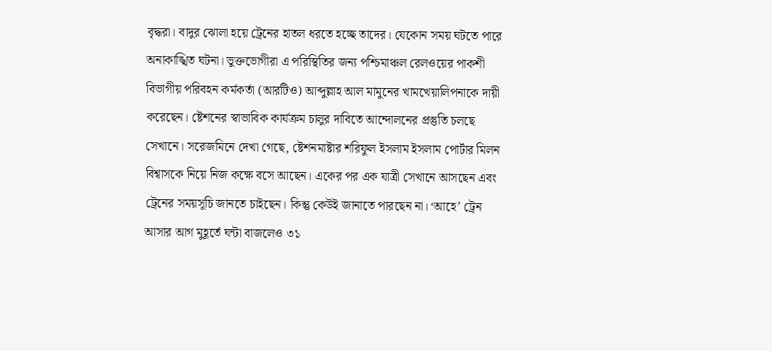বৃদ্ধরা। বাদুর ঝোলা হয়ে ট্রেনের হাতল ধরতে হচ্ছে তাদের। যেকোন সময় ঘটতে পারে অনাকাঙ্খিত ঘটনা। ভুক্তভোগীরা এ পরিস্থিতির জন্য পশ্চিমাঞ্চল রেলওয়ের পাকশী বিভাগীয় পরিবহন কর্মকর্তা (আরটিও) আব্দুল্লাহ আল মামুনের খামখেয়ালিপনাকে দায়ী করেছেন। ষ্টেশনের স্বাভাবিক কার্যক্রম চালুর দাবিতে আন্দোলনের প্রস্তুতি চলছে সেখানে। সরেজমিনে দেখা গেছে, ষ্টেশনমাষ্টার শরিফুল ইসলাম ইসলাম পোর্টার মিলন বিশ্বাসকে নিয়ে নিজ কক্ষে বসে আছেন। একের পর এক যাত্রী সেখানে আসছেন এবং ট্রেনের সময়সূচি জানতে চাইছেন। কিন্তু কেউই জানাতে পারছেন না। ‘আহে’ ট্রেন আসার আগ মুহূর্তে ঘন্টা বাজলেও ৩১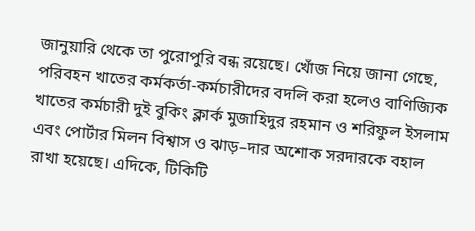জানুয়ারি থেকে তা পুরোপুরি বন্ধ রয়েছে। খোঁজ নিয়ে জানা গেছে, পরিবহন খাতের কর্মকর্তা-কর্মচারীদের বদলি করা হলেও বাণিজ্যিক খাতের কর্মচারী দুই বুকিং ক্লার্ক মুজাহিদুর রহমান ও শরিফুল ইসলাম এবং পোর্টার মিলন বিশ্বাস ও ঝাড়–দার অশোক সরদারকে বহাল রাখা হয়েছে। এদিকে, টিকিটি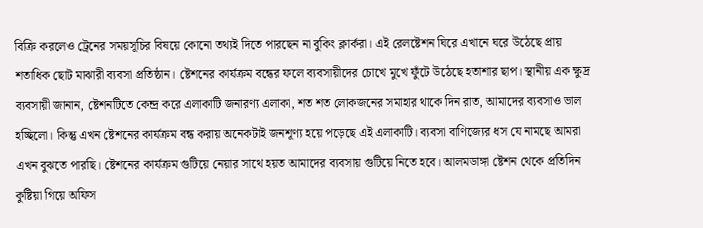বিক্রি করলেও ট্রেনের সময়সূচির বিষয়ে কোনো তথ্যই দিতে পারছেন না বুকিং ক্লার্করা। এই রেলষ্টেশন ঘিরে এখানে ঘরে উঠেছে প্রায় শতাধিক ছোট মাঝারী ব্যবসা প্রতিষ্ঠান। ষ্টেশনের কার্যক্রম বন্ধের ফলে ব্যবসায়ীদের চোখে মুখে ফুঁটে উঠেছে হতাশার ছাপ। স্থানীয় এক ক্ষুদ্র ব্যবসায়ী জানান, ষ্টেশনটিতে কেন্দ্র করে এলাকাটি জনারণ্য এলাকা, শত শত লোকজনের সমাহার থাকে দিন রাত, আমাদের ব্যবসাও ভাল হচ্ছিলো। কিন্তু এখন ষ্টেশনের কার্যক্রম বন্ধ করায় অনেকটাই জনশূণ্য হয়ে পড়েছে এই এলাকাটি। ব্যবসা বাণিজ্যের ধস যে নামছে আমরা এখন বুঝতে পারছি। ষ্টেশনের কার্যক্রম গুটিয়ে নেয়ার সাথে হয়ত আমাদের ব্যবসায় গুটিয়ে নিতে হবে। আলমডাঙ্গা ষ্টেশন থেকে প্রতিদিন কুষ্টিয়া গিয়ে অফিস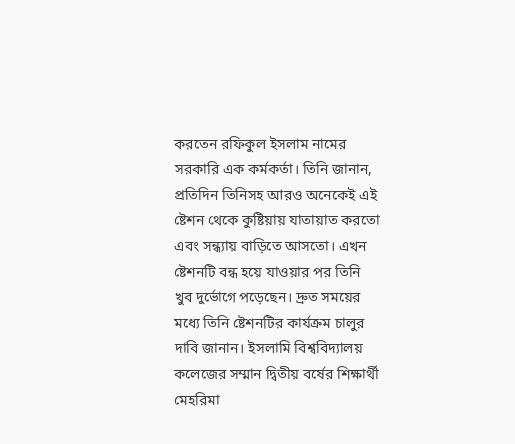করতেন রফিকুল ইসলাম নামের সরকারি এক কর্মকর্তা। তিনি জানান, প্রতিদিন তিনিসহ আরও অনেকেই এই ষ্টেশন থেকে কুষ্টিয়ায় যাতায়াত করতো এবং সন্ধ্যায় বাড়িতে আসতো। এখন ষ্টেশনটি বন্ধ হয়ে যাওয়ার পর তিনি খুব দুর্ভোগে পড়েছেন। দ্রুত সময়ের মধ্যে তিনি ষ্টেশনটির কার্যক্রম চালুর দাবি জানান। ইসলামি বিশ্ববিদ্যালয় কলেজের সম্মান দ্বিতীয় বর্ষের শিক্ষার্থী মেহরিমা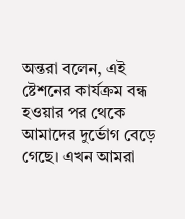অন্তরা বলেন, এই ষ্টেশনের কার্যক্রম বন্ধ হওয়ার পর থেকে আমাদের দুর্ভোগ বেড়ে গেছে। এখন আমরা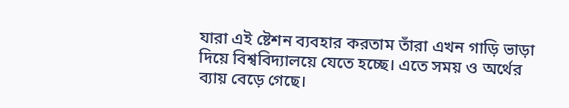যারা এই ষ্টেশন ব্যবহার করতাম তাঁরা এখন গাড়ি ভাড়া দিয়ে বিশ্ববিদ্যালয়ে যেতে হচ্ছে। এতে সময় ও অর্থের ব্যায় বেড়ে গেছে।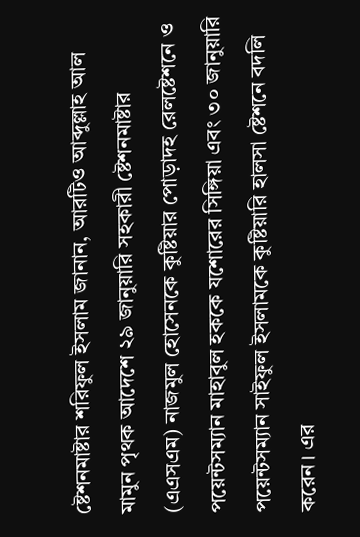ষ্টেশনমাষ্টার শরিফুল ইসলাম জানান, আরটিও আব্দুল্লাহ আল মামুন পৃথক আদেশে ২৯ জানুয়ারি সহকারী ষ্টেশনমাষ্টার (এএসএম) নাজমুল হোসেনকে কুষ্টিয়ার পোড়াদহ রেলষ্টেশনে ও পয়েন্টসম্যান মাহাবুল হককে যশোরের সিঙ্গিয়া এবং ৩০ জানুয়ারি পয়েন্টসম্যান সাইফুল ইসলামকে কুষ্টিয়ারি হালসা ষ্টেশনে বদলি করেন। এর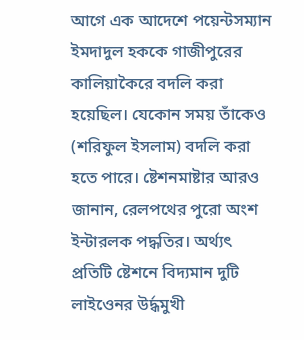আগে এক আদেশে পয়েন্টসম্যান ইমদাদুল হককে গাজীপুরের কালিয়াকৈরে বদলি করা হয়েছিল। যেকোন সময় তাঁকেও (শরিফুল ইসলাম) বদলি করা হতে পারে। ষ্টেশনমাষ্টার আরও জানান, রেলপথের পুরো অংশ ইন্টারলক পদ্ধতির। অর্থ্যৎ প্রতিটি ষ্টেশনে বিদ্যমান দুটি লাইওেনর উর্দ্ধমুখী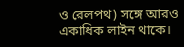ও রেলপথ) সঙ্গে আরও একাধিক লাইন থাকে।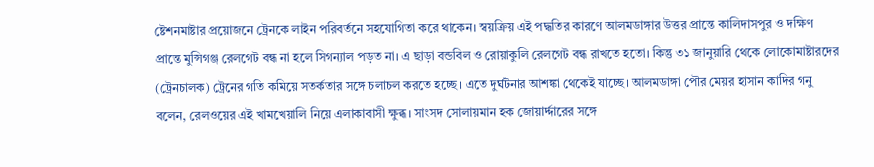ষ্টেশনমাষ্টার প্রয়োজনে ট্রেনকে লাইন পরিবর্তনে সহযোগিতা করে থাকেন। স্বয়ক্রিয় এই পদ্ধতির কারণে আলমডাঙ্গার উত্তর প্রান্তে কালিদাসপুর ও দক্ষিণ প্রান্তে মুন্সিগঞ্জ রেলগেট বন্ধ না হলে সিগন্যাল পড়ত না। এ ছাড়া বন্ডবিল ও রোয়াকুলি রেলগেট বন্ধ রাখতে হতো। কিন্তু ৩১ জানুয়ারি থেকে লোকোমাষ্টারদের (ট্রেনচালক) ট্রেনের গতি কমিয়ে সতর্কতার সঙ্গে চলাচল করতে হচ্ছে। এতে দুর্ঘটনার আশঙ্কা থেকেই যাচ্ছে। আলমডাঙ্গা পৌর মেয়র হাসান কাদির গনু বলেন, রেলওয়ের এই খামখেয়ালি নিয়ে এলাকাবাসী ক্ষুব্ধ। সাংসদ সোলায়মান হক জোয়ার্দ্দারের সঙ্গে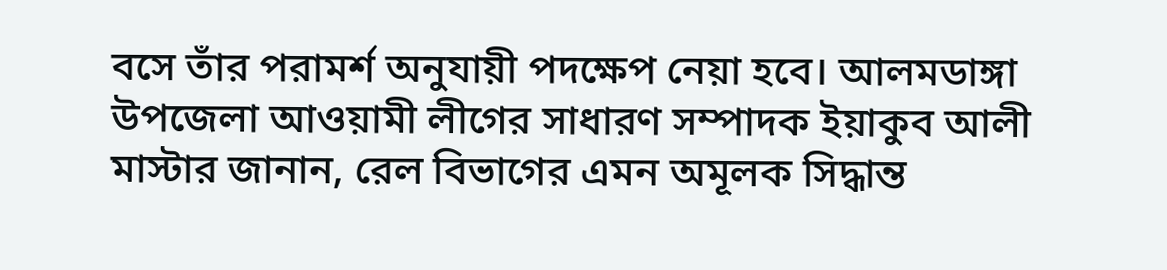বসে তাঁর পরামর্শ অনুযায়ী পদক্ষেপ নেয়া হবে। আলমডাঙ্গা উপজেলা আওয়ামী লীগের সাধারণ সম্পাদক ইয়াকুব আলী মাস্টার জানান, রেল বিভাগের এমন অমূলক সিদ্ধান্ত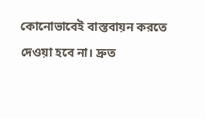কোনোভাবেই বাস্তবায়ন করতে দেওয়া হবে না। দ্রুত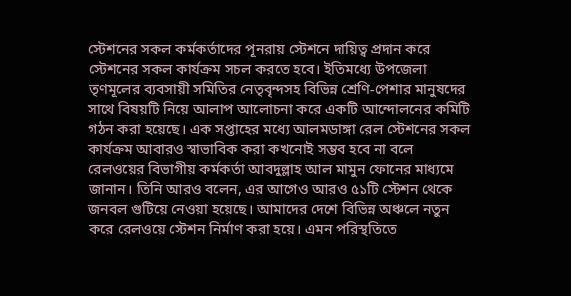স্টেশনের সকল কর্মকর্তাদের পূনরায় স্টেশনে দায়িত্ব প্রদান করে স্টেশনের সকল কার্যক্রম সচল করতে হবে। ইতিমধ্যে উপজেলা তৃণমূলের ব্যবসায়ী সমিতির নেতৃবৃন্দসহ বিভিন্ন শ্রেণি-পেশার মানুষদের সাথে বিষয়টি নিয়ে আলাপ আলোচনা করে একটি আন্দোলনের কমিটি গঠন করা হয়েছে। এক সপ্তাহের মধ্যে আলমডাঙ্গা রেল স্টেশনের সকল কার্যক্রম আবারও স্বাভাবিক করা কখনোই সম্ভব হবে না বলে রেলওয়ের বিভাগীয় কর্মকর্তা আবদুল্লাহ আল মামুন ফোনের মাধ্যমে জানান। তিনি আরও বলেন, এর আগেও আরও ৫১টি স্টেশন থেকে জনবল গুটিয়ে নেওয়া হয়েছে। আমাদের দেশে বিভিন্ন অঞ্চলে নতুন করে রেলওয়ে স্টেশন নির্মাণ করা হয়ে। এমন পরিস্থতিতে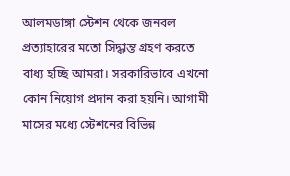আলমডাঙ্গা স্টেশন থেকে জনবল প্রত্যাহারের মতো সিদ্ধান্ত গ্রহণ করতে বাধ্য হচ্ছি আমরা। সরকারিভাবে এখনো কোন নিয়োগ প্রদান করা হয়নি। আগামী মাসের মধ্যে স্টেশনের বিভিন্ন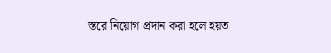স্তরে নিয়োগ প্রদান করা হলে হয়ত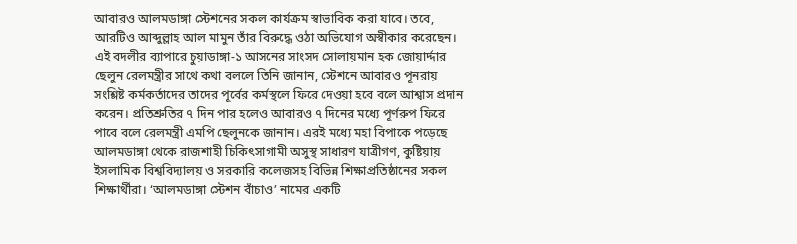আবারও আলমডাঙ্গা স্টেশনের সকল কার্যক্রম স্বাভাবিক করা যাবে। তবে, আরটিও আব্দুল্লাহ আল মামুন তাঁর বিরুদ্ধে ওঠা অভিযোগ অস্বীকার করেছেন। এই বদলীর ব্যাপারে চুয়াডাঙ্গা-১ আসনের সাংসদ সোলায়মান হক জোয়ার্দ্দার ছেলুন রেলমন্ত্রীর সাথে কথা বললে তিনি জানান, স্টেশনে আবারও পূনরায় সংশ্লিষ্ট কর্মকর্তাদের তাদের পূর্বের কর্মস্থলে ফিরে দেওয়া হবে বলে আশ্বাস প্রদান করেন। প্রতিশ্রুতির ৭ দিন পার হলেও আবারও ৭ দিনের মধ্যে পূর্ণরুপ ফিরে পাবে বলে রেলমন্ত্রী এমপি ছেলুনকে জানান। এরই মধ্যে মহা বিপাকে পড়েছে আলমডাঙ্গা থেকে রাজশাহী চিকিৎসাগামী অসুস্থ সাধারণ যাত্রীগণ, কুষ্টিয়ায় ইসলামিক বিশ্ববিদ্যালয় ও সরকারি কলেজসহ বিভিন্ন শিক্ষাপ্রতিষ্ঠানের সকল শিক্ষার্থীরা। ‘আলমডাঙ্গা স্টেশন বাঁচাও’ নামের একটি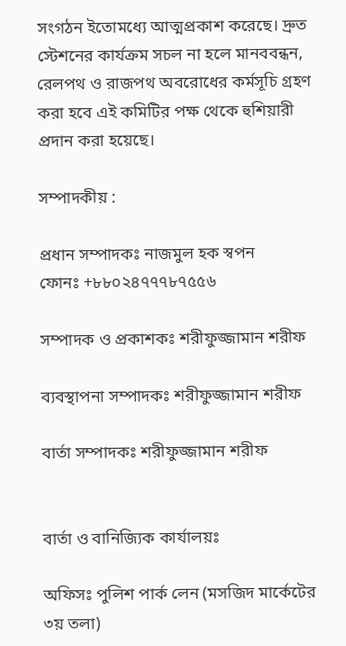সংগঠন ইতোমধ্যে আত্মপ্রকাশ করেছে। দ্রুত স্টেশনের কার্যক্রম সচল না হলে মানববন্ধন, রেলপথ ও রাজপথ অবরোধের কর্মসূচি গ্রহণ করা হবে এই কমিটির পক্ষ থেকে হুশিয়ারী প্রদান করা হয়েছে।

সম্পাদকীয় :

প্রধান সম্পাদকঃ নাজমুল হক স্বপন
ফোনঃ +৮৮০২৪৭৭৭৮৭৫৫৬

সম্পাদক ও প্রকাশকঃ শরীফুজ্জামান শরীফ

ব্যবস্থাপনা সম্পাদকঃ শরীফুজ্জামান শরীফ

বার্তা সম্পাদকঃ শরীফুজ্জামান শরীফ


বার্তা ও বানিজ্যিক কার্যালয়ঃ

অফিসঃ পুলিশ পার্ক লেন (মসজিদ মার্কেটের ৩য় তলা)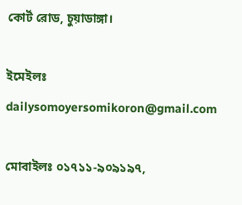কোর্ট রোড, চুয়াডাঙ্গা।

ইমেইলঃ dailysomoyersomikoron@gmail.com

মোবাইলঃ ০১৭১১-৯০৯১৯৭,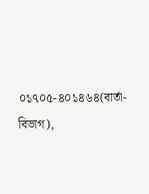০১৭০৫-৪০১৪৬৪(বার্তা-বিভাগ),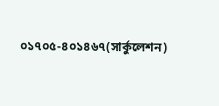০১৭০৫-৪০১৪৬৭(সার্কুলেশন)